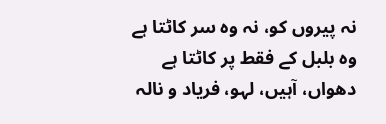نہ پیروں کو، نہ وہ سر کاٹتا ہے
وہ بلبل کے فقط پر کاٹتا ہے
دھواں، آہیں، لہو، فریاد و نالہ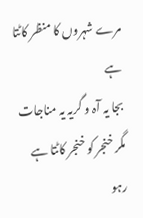مرے شہروں کا منظر کاٹتا ہے
بجا یہ آہ و گریہ یہ مناجات
مگر خنجر کو خنجر کاٹتا ہے
رہو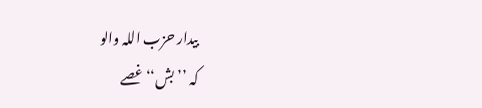بیدار حزب اللہ والو
کہ ’’بش‘‘ غصے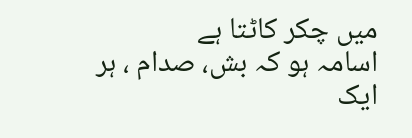میں چکر کاٹتا ہے
اسامہ ہو کہ بش، صدام ، ہر ایک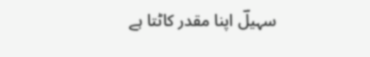سہیلؔ اپنا مقدر کاٹتا ہے